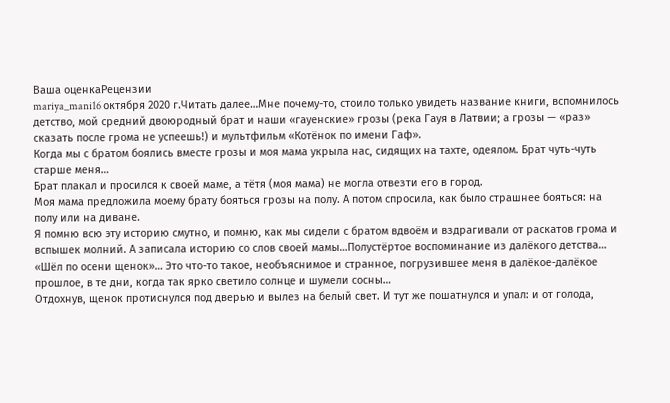Ваша оценкаРецензии
mariya_mani16 октября 2020 г.Читать далее…Мне почему-то, стоило только увидеть название книги, вспомнилось детство, мой средний двоюродный брат и наши «гауенские» грозы (река Гауя в Латвии; а грозы — «раз» сказать после грома не успеешь!) и мультфильм «Котёнок по имени Гаф».
Когда мы с братом боялись вместе грозы и моя мама укрыла нас, сидящих на тахте, одеялом. Брат чуть-чуть старше меня…
Брат плакал и просился к своей маме, а тётя (моя мама) не могла отвезти его в город.
Моя мама предложила моему брату бояться грозы на полу. А потом спросила, как было страшнее бояться: на полу или на диване.
Я помню всю эту историю смутно, и помню, как мы сидели с братом вдвоём и вздрагивали от раскатов грома и вспышек молний. А записала историю со слов своей мамы…Полустёртое воспоминание из далёкого детства…
«Шёл по осени щенок»… Это что-то такое, необъяснимое и странное, погрузившее меня в далёкое-далёкое прошлое, в те дни, когда так ярко светило солнце и шумели сосны…
Отдохнув, щенок протиснулся под дверью и вылез на белый свет. И тут же пошатнулся и упал: и от голода,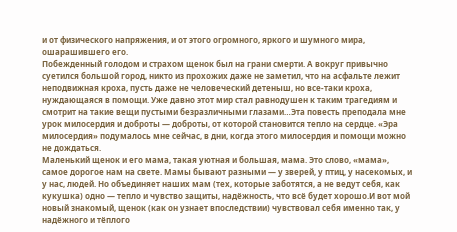и от физического напряжения, и от этого огромного, яркого и шумного мира, ошарашившего его.
Побежденный голодом и страхом щенок был на грани смерти. А вокруг привычно суетился большой город, никто из прохожих даже не заметил, что на асфальте лежит неподвижная кроха, пусть даже не человеческий детеныш, но все-таки кроха, нуждающаяся в помощи. Уже давно этот мир стал равнодушен к таким трагедиям и смотрит на такие вещи пустыми безразличными глазами…Эта повесть преподала мне урок милосердия и доброты — доброты, от которой становится тепло на сердце. «Эра милосердия» подумалось мне сейчас, в дни, когда этого милосердия и помощи можно не дождаться.
Маленький щенок и его мама, такая уютная и большая, мама. Это слово, «мама», самое дорогое нам на свете. Мамы бывают разными — у зверей, у птиц, у насекомых, и у нас, людей. Но объединяет наших мам (тех, которые заботятся, а не ведут себя, как кукушка) одно — тепло и чувство защиты, надёжность, что всё будет хорошо.И вот мой новый знакомый, щенок (как он узнает впоследствии) чувствовал себя именно так, у надёжного и тёплого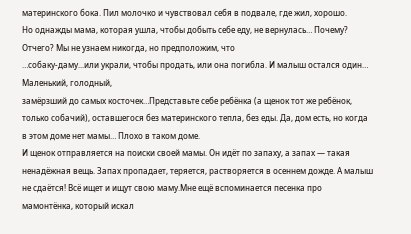материнского бока. Пил молочко и чувствовал себя в подвале, где жил, хорошо.
Но однажды мама, которая ушла, чтобы добыть себе еду, не вернулась… Почему? Отчего? Мы не узнаем никогда, но предположим, что
…собаку-даму...или украли, чтобы продать, или она погибла. И малыш остался один… Маленький, голодный,
замёрзший до самых косточек…Представьте себе ребёнка (а щенок тот же ребёнок, только собачий), оставшегося без материнского тепла, без еды. Да, дом есть, но когда в этом доме нет мамы… Плохо в таком доме.
И щенок отправляется на поиски своей мамы. Он идёт по запаху, а запах — такая ненадёжная вещь. Запах пропадает, теряется, растворяется в осеннем дожде. А малыш не сдаётся! Всё ищет и ищут свою маму.Мне ещё вспоминается песенка про мамонтёнка, который искал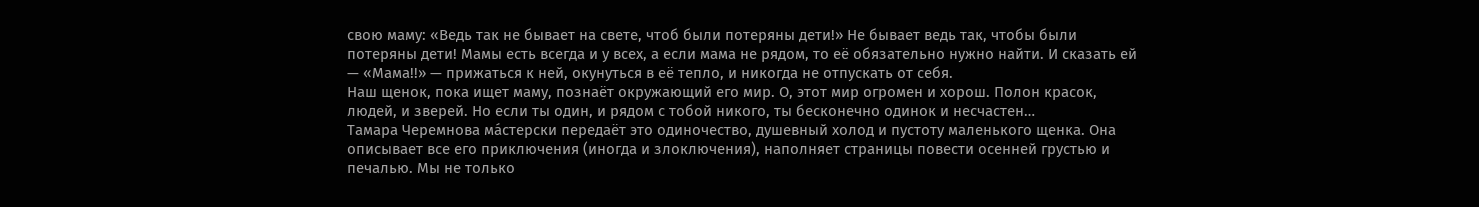свою маму: «Ведь так не бывает на свете, чтоб были потеряны дети!» Не бывает ведь так, чтобы были потеряны дети! Мамы есть всегда и у всех, а если мама не рядом, то её обязательно нужно найти. И сказать ей — «Мама!!» — прижаться к ней, окунуться в её тепло, и никогда не отпускать от себя.
Наш щенок, пока ищет маму, познаёт окружающий его мир. О, этот мир огромен и хорош. Полон красок, людей, и зверей. Но если ты один, и рядом с тобой никого, ты бесконечно одинок и несчастен…
Тамара Черемнова мáстерски передаёт это одиночество, душевный холод и пустоту маленького щенка. Она описывает все его приключения (иногда и злоключения), наполняет страницы повести осенней грустью и печалью. Мы не только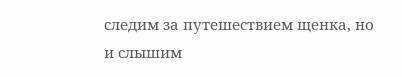следим за путешествием щенка, но и слышим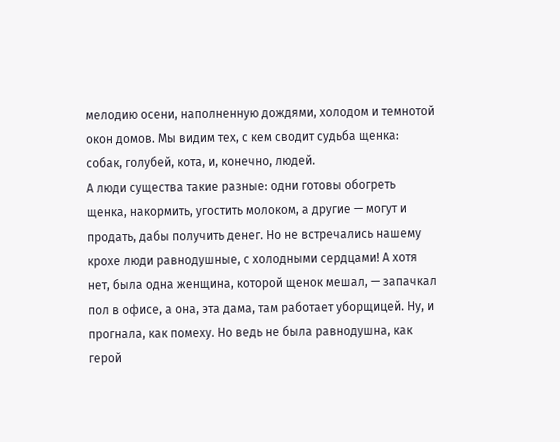мелодию осени, наполненную дождями, холодом и темнотой окон домов. Мы видим тех, с кем сводит судьба щенка: собак, голубей, кота, и, конечно, людей.
А люди существа такие разные: одни готовы обогреть щенка, накормить, угостить молоком, а другие — могут и продать, дабы получить денег. Но не встречались нашему крохе люди равнодушные, с холодными сердцами! А хотя нет, была одна женщина, которой щенок мешал, — запачкал пол в офисе, а она, эта дама, там работает уборщицей. Ну, и прогнала, как помеху. Но ведь не была равнодушна, как герой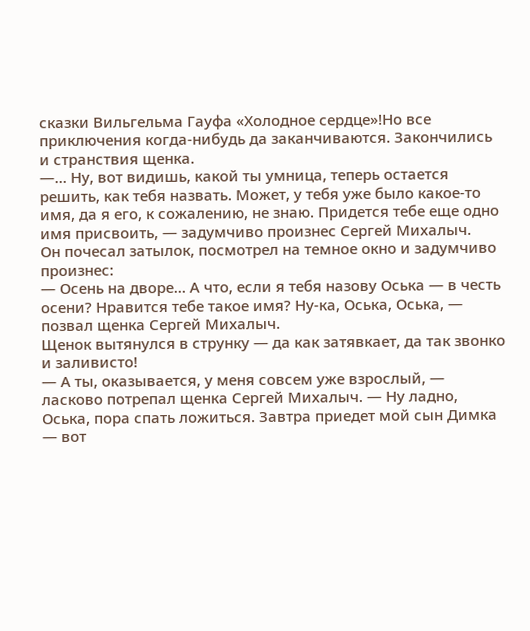сказки Вильгельма Гауфа «Холодное сердце»!Но все приключения когда-нибудь да заканчиваются. Закончились и странствия щенка.
—… Ну, вот видишь, какой ты умница, теперь остается решить, как тебя назвать. Может, у тебя уже было какое-то имя, да я его, к сожалению, не знаю. Придется тебе еще одно имя присвоить, — задумчиво произнес Сергей Михалыч.
Он почесал затылок, посмотрел на темное окно и задумчиво произнес:
— Осень на дворе… А что, если я тебя назову Оська — в честь осени? Нравится тебе такое имя? Ну-ка, Оська, Оська, — позвал щенка Сергей Михалыч.
Щенок вытянулся в струнку — да как затявкает, да так звонко и заливисто!
— А ты, оказывается, у меня совсем уже взрослый, — ласково потрепал щенка Сергей Михалыч. — Ну ладно, Оська, пора спать ложиться. Завтра приедет мой сын Димка — вот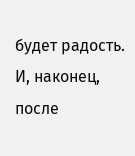будет радость.
И, наконец, после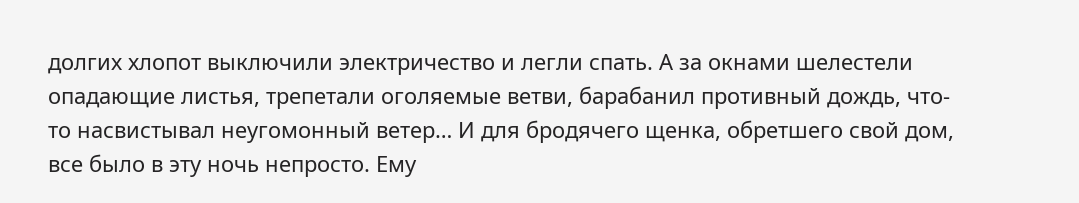долгих хлопот выключили электричество и легли спать. А за окнами шелестели опадающие листья, трепетали оголяемые ветви, барабанил противный дождь, что-то насвистывал неугомонный ветер… И для бродячего щенка, обретшего свой дом, все было в эту ночь непросто. Ему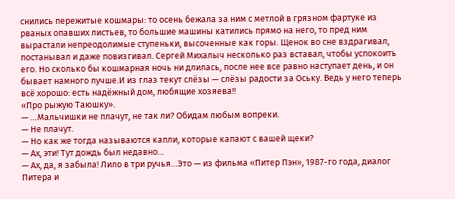снились пережитые кошмары: то осень бежала за ним с метлой в грязном фартуке из рваных опавших листьев, то большие машины катились прямо на него, то пред ним вырастали непреодолимые ступеньки, высоченные как горы. Щенок во сне вздрагивал, постанывал и даже повизгивал. Сергей Михалыч несколько раз вставал, чтобы успокоить его. Но сколько бы кошмарная ночь ни длилась, после нее все равно наступает день, и он бывает намного лучше.И из глаз текут слёзы — слёзы радости за Оську. Ведь у него теперь всё хорошо: есть надёжный дом, любящие хозяева!!
«Про рыжую Таюшку».
— …Мальчишки не плачут, не так ли? Обидам любым вопреки.
— Не плачут.
— Но как же тогда называются капли, которые капают с вашей щеки?
— Ах, эти! Тут дождь был недавно…
— Ах, да, я забыла! Лило в три ручья…Это — из фильма «Питер Пэн», 1987-го года, диалог Питера и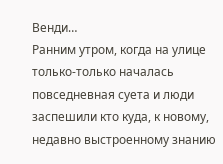Венди…
Ранним утром, когда на улице только-только началась повседневная суета и люди заспешили кто куда, к новому, недавно выстроенному знанию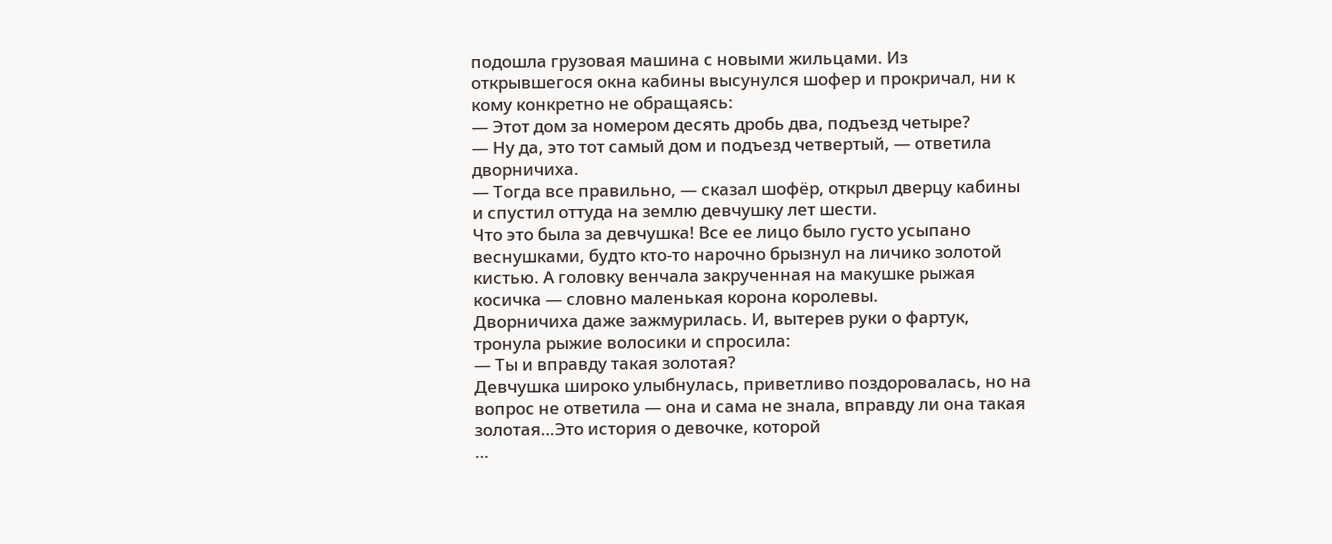подошла грузовая машина с новыми жильцами. Из открывшегося окна кабины высунулся шофер и прокричал, ни к кому конкретно не обращаясь:
— Этот дом за номером десять дробь два, подъезд четыре?
— Ну да, это тот самый дом и подъезд четвертый, — ответила дворничиха.
— Тогда все правильно, — сказал шофёр, открыл дверцу кабины и спустил оттуда на землю девчушку лет шести.
Что это была за девчушка! Все ее лицо было густо усыпано веснушками, будто кто-то нарочно брызнул на личико золотой кистью. А головку венчала закрученная на макушке рыжая косичка — словно маленькая корона королевы.
Дворничиха даже зажмурилась. И, вытерев руки о фартук, тронула рыжие волосики и спросила:
— Ты и вправду такая золотая?
Девчушка широко улыбнулась, приветливо поздоровалась, но на вопрос не ответила — она и сама не знала, вправду ли она такая золотая…Это история о девочке, которой
…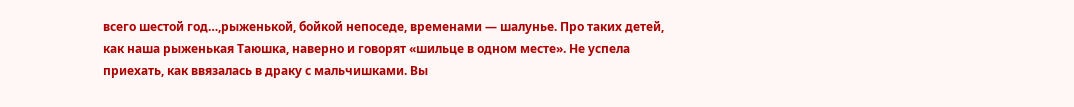всего шестой год…,рыженькой, бойкой непоседе, временами — шалунье. Про таких детей, как наша рыженькая Таюшка, наверно и говорят «шильце в одном месте». Не успела приехать, как ввязалась в драку с мальчишками. Вы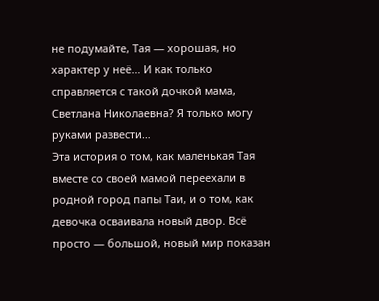не подумайте, Тая — хорошая, но характер у неё… И как только справляется с такой дочкой мама, Светлана Николаевна? Я только могу руками развести…
Эта история о том, как маленькая Тая вместе со своей мамой переехали в родной город папы Таи, и о том, как девочка осваивала новый двор. Всё просто — большой, новый мир показан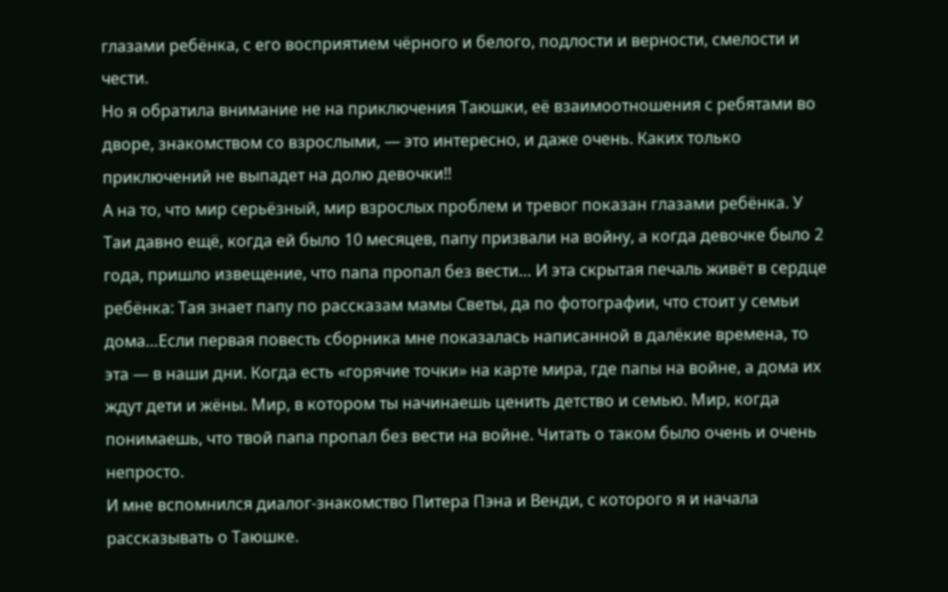глазами ребёнка, с его восприятием чёрного и белого, подлости и верности, смелости и чести.
Но я обратила внимание не на приключения Таюшки, её взаимоотношения с ребятами во дворе, знакомством со взрослыми, — это интересно, и даже очень. Каких только приключений не выпадет на долю девочки!!
А на то, что мир серьёзный, мир взрослых проблем и тревог показан глазами ребёнка. У Таи давно ещё, когда ей было 10 месяцев, папу призвали на войну, а когда девочке было 2 года, пришло извещение, что папа пропал без вести… И эта скрытая печаль живёт в сердце ребёнка: Тая знает папу по рассказам мамы Светы, да по фотографии, что стоит у семьи дома…Если первая повесть сборника мне показалась написанной в далёкие времена, то эта — в наши дни. Когда есть «горячие точки» на карте мира, где папы на войне, а дома их ждут дети и жёны. Мир, в котором ты начинаешь ценить детство и семью. Мир, когда понимаешь, что твой папа пропал без вести на войне. Читать о таком было очень и очень непросто.
И мне вспомнился диалог-знакомство Питера Пэна и Венди, с которого я и начала рассказывать о Таюшке.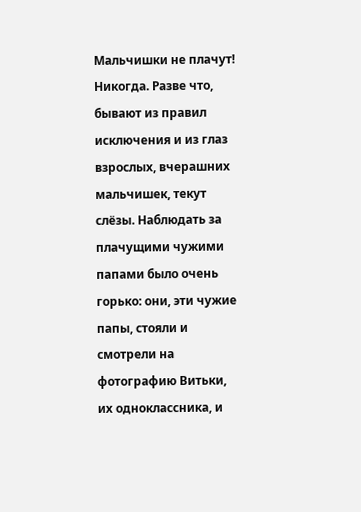Мальчишки не плачут! Никогда. Разве что, бывают из правил исключения и из глаз взрослых, вчерашних мальчишек, текут слёзы. Наблюдать за плачущими чужими папами было очень горько: они, эти чужие папы, стояли и смотрели на фотографию Витьки, их одноклассника, и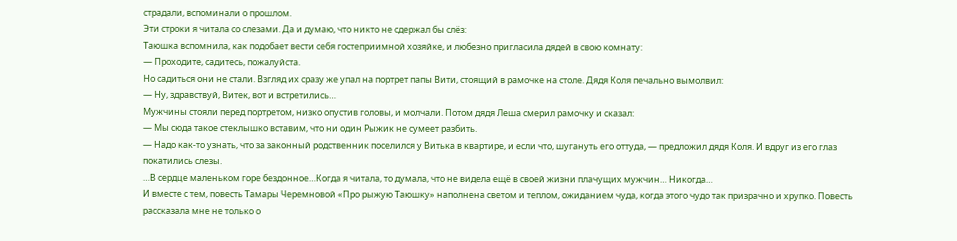страдали, вспоминали о прошлом.
Эти строки я читала со слезами. Да и думаю, что никто не сдержал бы слёз:
Таюшка вспомнила, как подобает вести себя гостеприимной хозяйке, и любезно пригласила дядей в свою комнату:
— Проходите, садитесь, пожалуйста.
Но садиться они не стали. Взгляд их сразу же упал на портрет папы Вити, стоящий в рамочке на столе. Дядя Коля печально вымолвил:
— Ну, здравствуй, Витек, вот и встретились…
Мужчины стояли перед портретом, низко опустив головы, и молчали. Потом дядя Леша смерил рамочку и сказал:
— Мы сюда такое стеклышко вставим, что ни один Рыжик не сумеет разбить.
— Надо как-то узнать, что за законный родственник поселился у Витька в квартире, и если что, шугануть его оттуда, — предложил дядя Коля. И вдруг из его глаз покатились слезы.
…В сердце маленьком горе бездонное…Когда я читала, то думала, что не видела ещё в своей жизни плачущих мужчин… Никогда…
И вместе с тем, повесть Тамары Черемновой «Про рыжую Таюшку» наполнена светом и теплом, ожиданием чуда, когда этого чудо так призрачно и хрупко. Повесть рассказала мне не только о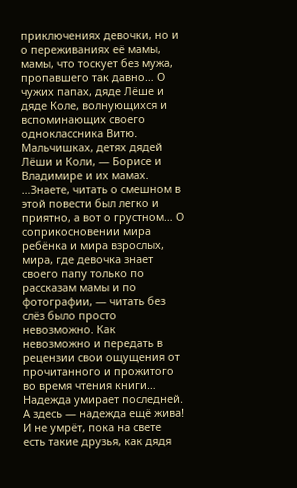приключениях девочки, но и о переживаниях её мамы, мамы, что тоскует без мужа, пропавшего так давно… О чужих папах, дяде Лёше и дяде Коле, волнующихся и вспоминающих своего одноклассника Витю. Мальчишках, детях дядей Лёши и Коли, — Борисе и Владимире и их мамах.
…Знаете, читать о смешном в этой повести был легко и приятно, а вот о грустном… О соприкосновении мира ребёнка и мира взрослых, мира, где девочка знает своего папу только по рассказам мамы и по фотографии, — читать без слёз было просто невозможно. Как невозможно и передать в рецензии свои ощущения от прочитанного и прожитого во время чтения книги…
Надежда умирает последней. А здесь — надежда ещё жива! И не умрёт, пока на свете есть такие друзья, как дядя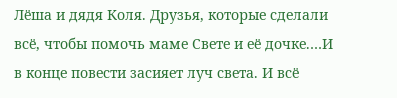Лёша и дядя Коля. Друзья, которые сделали всё, чтобы помочь маме Свете и её дочке.…И в конце повести засияет луч света. И всё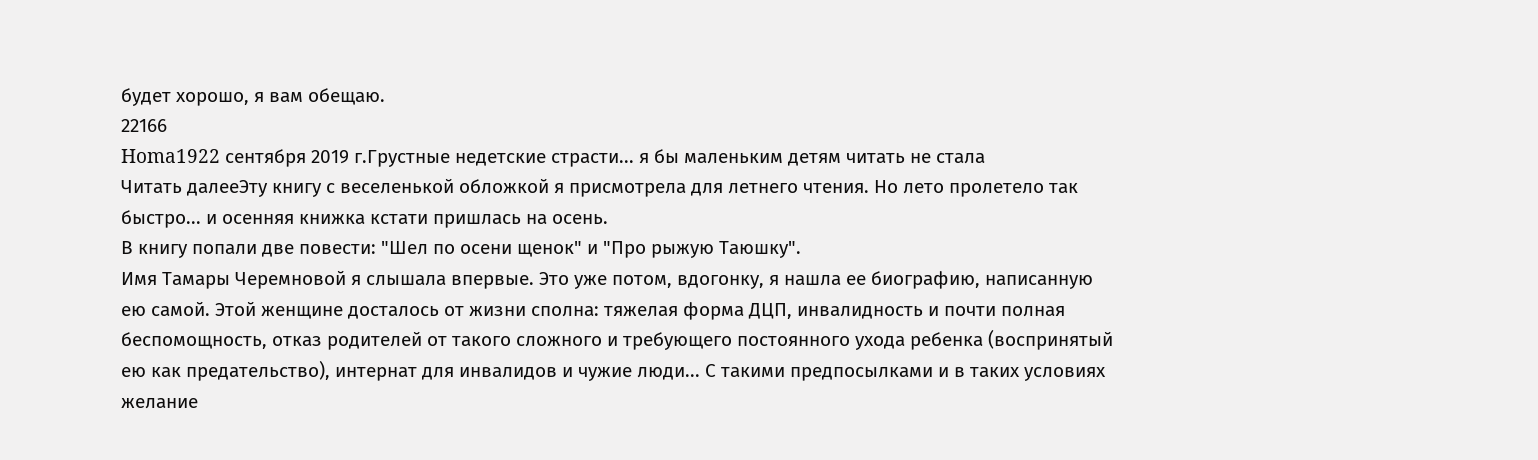будет хорошо, я вам обещаю.
22166
Homa1922 сентября 2019 г.Грустные недетские страсти... я бы маленьким детям читать не стала
Читать далееЭту книгу с веселенькой обложкой я присмотрела для летнего чтения. Но лето пролетело так быстро... и осенняя книжка кстати пришлась на осень.
В книгу попали две повести: "Шел по осени щенок" и "Про рыжую Таюшку".
Имя Тамары Черемновой я слышала впервые. Это уже потом, вдогонку, я нашла ее биографию, написанную ею самой. Этой женщине досталось от жизни сполна: тяжелая форма ДЦП, инвалидность и почти полная беспомощность, отказ родителей от такого сложного и требующего постоянного ухода ребенка (воспринятый ею как предательство), интернат для инвалидов и чужие люди... С такими предпосылками и в таких условиях желание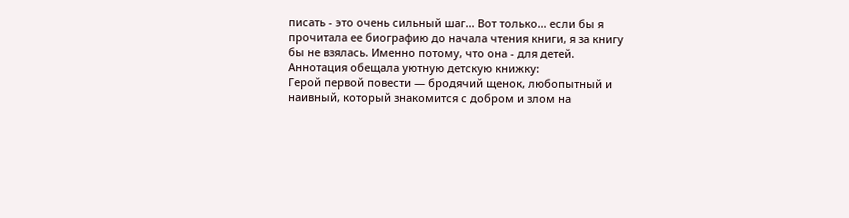писать - это очень сильный шаг... Вот только... если бы я прочитала ее биографию до начала чтения книги, я за книгу бы не взялась. Именно потому, что она - для детей.
Аннотация обещала уютную детскую книжку:
Герой первой повести — бродячий щенок, любопытный и наивный, который знакомится с добром и злом на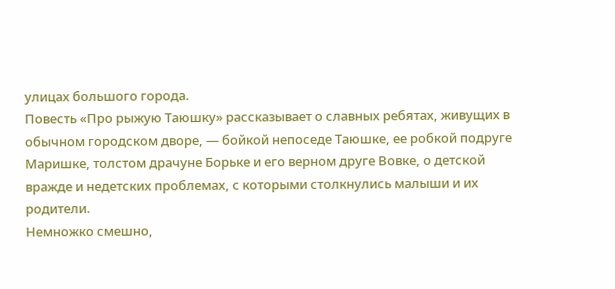улицах большого города.
Повесть «Про рыжую Таюшку» рассказывает о славных ребятах, живущих в обычном городском дворе, — бойкой непоседе Таюшке, ее робкой подруге Маришке, толстом драчуне Борьке и его верном друге Вовке, о детской вражде и недетских проблемах, с которыми столкнулись малыши и их родители.
Немножко смешно,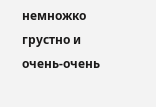немножко грустно и очень-очень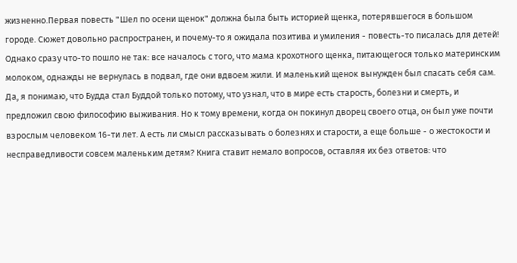жизненно.Первая повесть "Шел по осени щенок" должна была быть историей щенка, потерявшегося в большом городе. Сюжет довольно распространен, и почему-то я ожидала позитива и умиления - повесть-то писалась для детей! Однако сразу что-то пошло не так: все началось с того, что мама крохотного щенка, питающегося только материнским молоком, однажды не вернулась в подвал, где они вдвоем жили. И маленький щенок вынужден был спасать себя сам.
Да, я понимаю, что Будда стал Буддой только потому, что узнал, что в мире есть старость, болезни и смерть, и предложил свою философию выживания. Но к тому времени, когда он покинул дворец своего отца, он был уже почти взрослым человеком 16-ти лет. А есть ли смысл рассказывать о болезнях и старости, а еще больше - о жестокости и несправедливости совсем маленьким детям? Книга ставит немало вопросов, оставляя их без ответов: что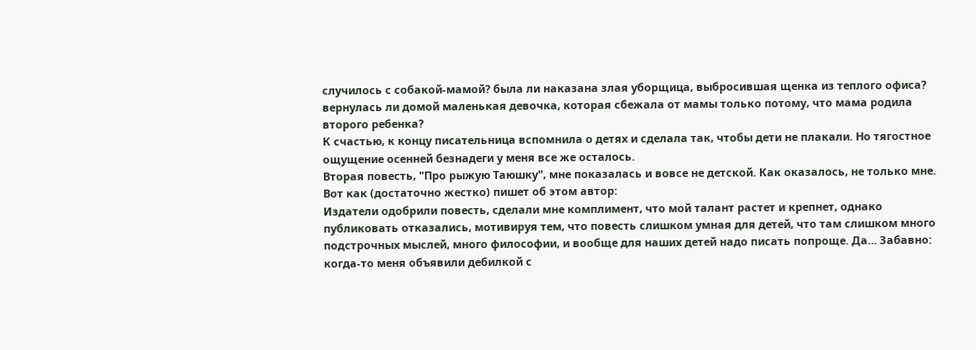случилось с собакой-мамой? была ли наказана злая уборщица, выбросившая щенка из теплого офиса? вернулась ли домой маленькая девочка, которая сбежала от мамы только потому, что мама родила второго ребенка?
К счастью, к концу писательница вспомнила о детях и сделала так, чтобы дети не плакали. Но тягостное ощущение осенней безнадеги у меня все же осталось.
Вторая повесть, "Про рыжую Таюшку", мне показалась и вовсе не детской. Как оказалось, не только мне. Вот как (достаточно жестко) пишет об этом автор:
Издатели одобрили повесть, сделали мне комплимент, что мой талант растет и крепнет, однако публиковать отказались, мотивируя тем, что повесть слишком умная для детей, что там слишком много подстрочных мыслей, много философии, и вообще для наших детей надо писать попроще. Да… Забавно: когда-то меня объявили дебилкой с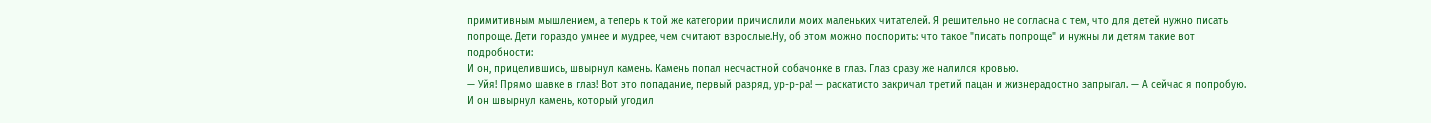примитивным мышлением, а теперь к той же категории причислили моих маленьких читателей. Я решительно не согласна с тем, что для детей нужно писать попроще. Дети гораздо умнее и мудрее, чем считают взрослые.Ну, об этом можно поспорить: что такое "писать попроще" и нужны ли детям такие вот подробности:
И он, прицелившись, швырнул камень. Камень попал несчастной собачонке в глаз. Глаз сразу же налился кровью.
— Уйя! Прямо шавке в глаз! Вот это попадание, первый разряд, ур-р-ра! — раскатисто закричал третий пацан и жизнерадостно запрыгал. — А сейчас я попробую.
И он швырнул камень, который угодил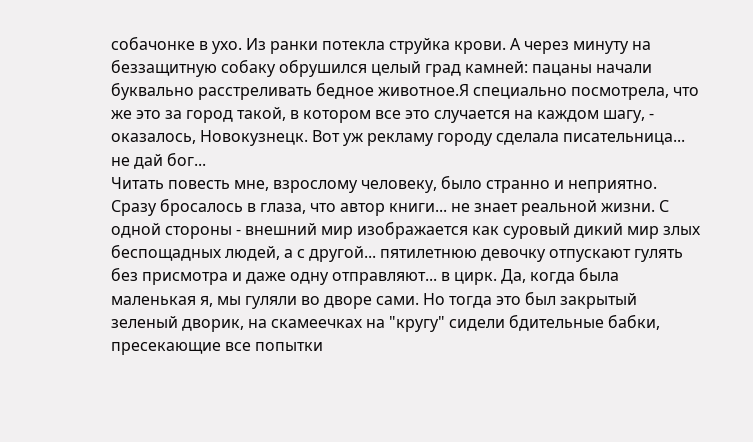собачонке в ухо. Из ранки потекла струйка крови. А через минуту на беззащитную собаку обрушился целый град камней: пацаны начали буквально расстреливать бедное животное.Я специально посмотрела, что же это за город такой, в котором все это случается на каждом шагу, - оказалось, Новокузнецк. Вот уж рекламу городу сделала писательница... не дай бог...
Читать повесть мне, взрослому человеку, было странно и неприятно. Сразу бросалось в глаза, что автор книги... не знает реальной жизни. С одной стороны - внешний мир изображается как суровый дикий мир злых беспощадных людей, а с другой... пятилетнюю девочку отпускают гулять без присмотра и даже одну отправляют... в цирк. Да, когда была маленькая я, мы гуляли во дворе сами. Но тогда это был закрытый зеленый дворик, на скамеечках на "кругу" сидели бдительные бабки, пресекающие все попытки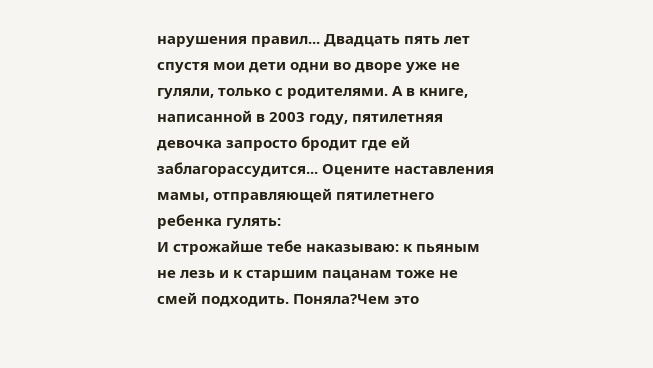нарушения правил... Двадцать пять лет спустя мои дети одни во дворе уже не гуляли, только с родителями. А в книге, написанной в 2003 году, пятилетняя девочка запросто бродит где ей заблагорассудится... Оцените наставления мамы, отправляющей пятилетнего ребенка гулять:
И строжайше тебе наказываю: к пьяным не лезь и к старшим пацанам тоже не смей подходить. Поняла?Чем это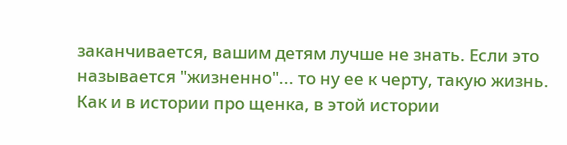заканчивается, вашим детям лучше не знать. Если это называется "жизненно"... то ну ее к черту, такую жизнь.
Как и в истории про щенка, в этой истории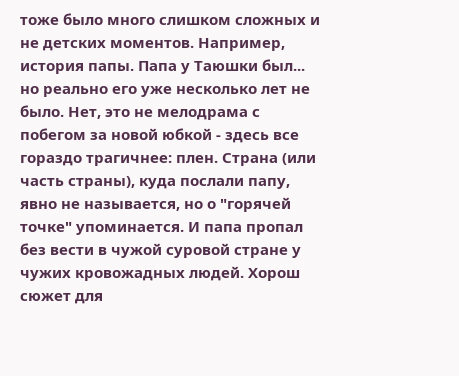тоже было много слишком сложных и не детских моментов. Например, история папы. Папа у Таюшки был... но реально его уже несколько лет не было. Нет, это не мелодрама с побегом за новой юбкой - здесь все гораздо трагичнее: плен. Страна (или часть страны), куда послали папу, явно не называется, но о "горячей точке" упоминается. И папа пропал без вести в чужой суровой стране у чужих кровожадных людей. Хорош сюжет для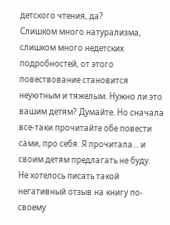детского чтения, да?
Слишком много натурализма, слишком много недетских подробностей, от этого повествование становится неуютным и тяжелым. Нужно ли это вашим детям? Думайте. Но сначала все-таки прочитайте обе повести сами, про себя. Я прочитала... и своим детям предлагать не буду.
Не хотелось писать такой негативный отзыв на книгу по-своему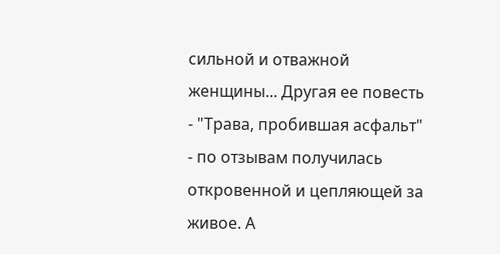сильной и отважной женщины... Другая ее повесть - "Трава, пробившая асфальт" - по отзывам получилась откровенной и цепляющей за живое. А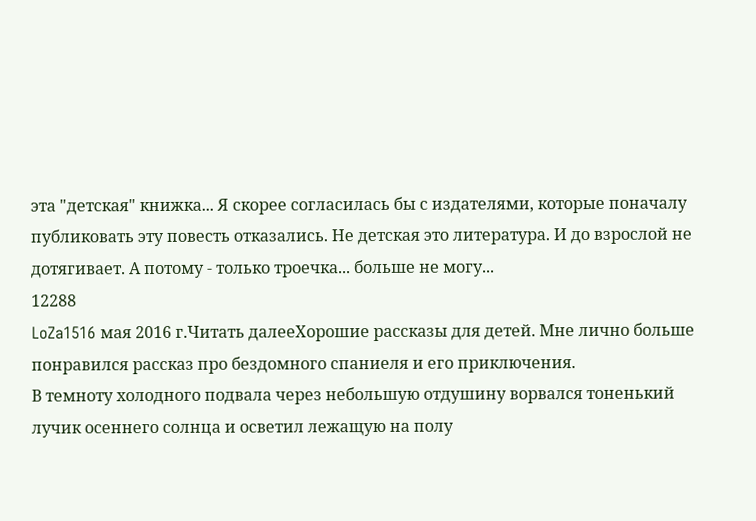эта "детская" книжка... Я скорее согласилась бы с издателями, которые поначалу публиковать эту повесть отказались. Не детская это литература. И до взрослой не дотягивает. А потому - только троечка... больше не могу...
12288
LoZa1516 мая 2016 г.Читать далееХорошие рассказы для детей. Мне лично больше понравился рассказ про бездомного спаниеля и его приключения.
В темноту холодного подвала через небольшую отдушину ворвался тоненький лучик осеннего солнца и осветил лежащую на полу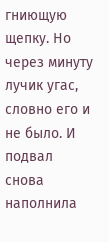гниющую щепку. Но через минуту лучик угас, словно его и не было. И подвал снова наполнила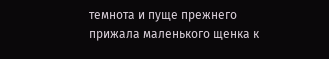темнота и пуще прежнего прижала маленького щенка к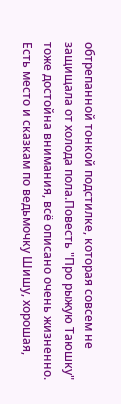обтрепанной тонкой подстилке, которая совсем не защищала от холода пола.Повесть "Про рыжую Таюшку" тоже достойна внимания, всё описано очень жизненно. Есть место и сказкам по ведьмочку Шишу, хорошая,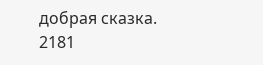добрая сказка.
2181